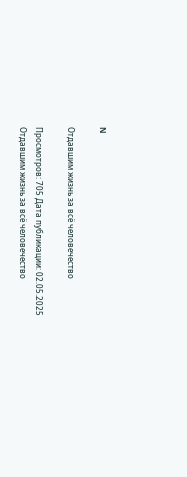N

Отдавшим жизнь за всё человечество

Просмотров: 705 Дата публикации: 02.05.2025
Отдавшим жизнь за всё человечество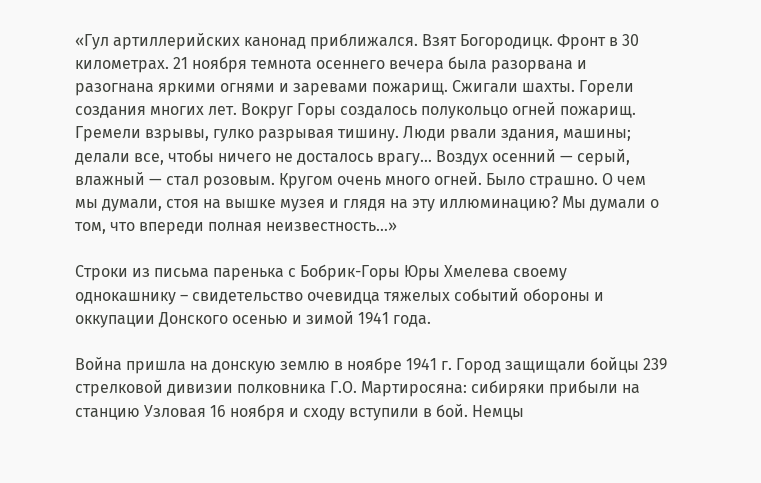«Гул артиллерийских канонад приближался. Взят Богородицк. Фронт в 30 километрах. 21 ноября темнота осеннего вечера была разорвана и разогнана яркими огнями и заревами пожарищ. Сжигали шахты. Горели создания многих лет. Вокруг Горы создалось полукольцо огней пожарищ. Гремели взрывы, гулко разрывая тишину. Люди рвали здания, машины; делали все, чтобы ничего не досталось врагу… Воздух осенний — серый, влажный — стал розовым. Кругом очень много огней. Было страшно. О чем мы думали, стоя на вышке музея и глядя на эту иллюминацию? Мы думали о том, что впереди полная неизвестность…»

Строки из письма паренька с Бобрик-Горы Юры Хмелева своему однокашнику – свидетельство очевидца тяжелых событий обороны и оккупации Донского осенью и зимой 1941 года.

Война пришла на донскую землю в ноябре 1941 г. Город защищали бойцы 239 стрелковой дивизии полковника Г.О. Мартиросяна: сибиряки прибыли на станцию Узловая 16 ноября и сходу вступили в бой. Немцы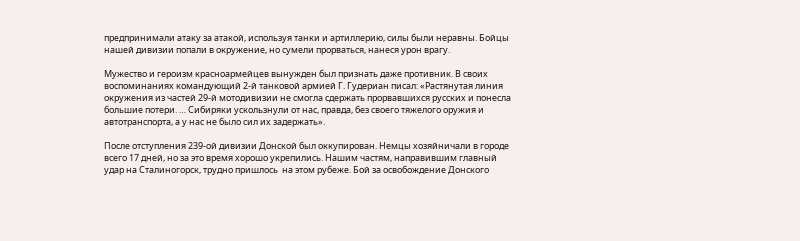предпринимали атаку за атакой, используя танки и артиллерию, силы были неравны. Бойцы нашей дивизии попали в окружение, но сумели прорваться, нанеся урон врагу.

Мужество и героизм красноармейцев вынужден был признать даже противник. В своих воспоминаниях командующий 2-й танковой армией Г. Гудериан писал: «Растянутая линия окружения из частей 29-й мотодивизии не смогла сдержать прорвавшихся русских и понесла большие потери. … Сибиряки ускользнули от нас, правда, без своего тяжелого оружия и автотранспорта, а у нас не было сил их задержать».

После отступления 239-ой дивизии Донской был оккупирован. Немцы хозяйничали в городе всего 17 дней, но за это время хорошо укрепились. Нашим частям, направившим главный удар на Сталиногорск, трудно пришлось  на этом рубеже. Бой за освобождение Донского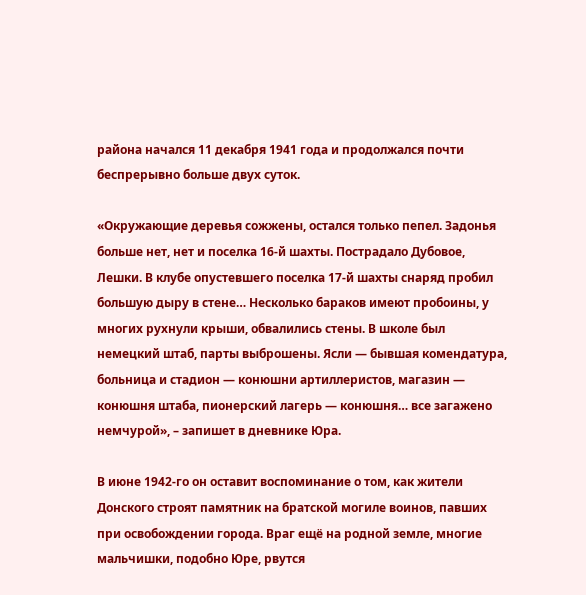района начался 11 декабря 1941 года и продолжался почти беспрерывно больше двух суток.

«Окружающие деревья сожжены, остался только пепел. Задонья больше нет, нет и поселка 16-й шахты. Пострадало Дубовое, Лешки. В клубе опустевшего поселка 17-й шахты снаряд пробил большую дыру в стене… Несколько бараков имеют пробоины, у многих рухнули крыши, обвалились стены. В школе был немецкий штаб, парты выброшены. Ясли — бывшая комендатура, больница и стадион — конюшни артиллеристов, магазин — конюшня штаба, пионерский лагерь — конюшня… все загажено немчурой», – запишет в дневнике Юра.

В июне 1942-го он оставит воспоминание о том, как жители Донского строят памятник на братской могиле воинов, павших при освобождении города. Враг ещё на родной земле, многие мальчишки, подобно Юре, рвутся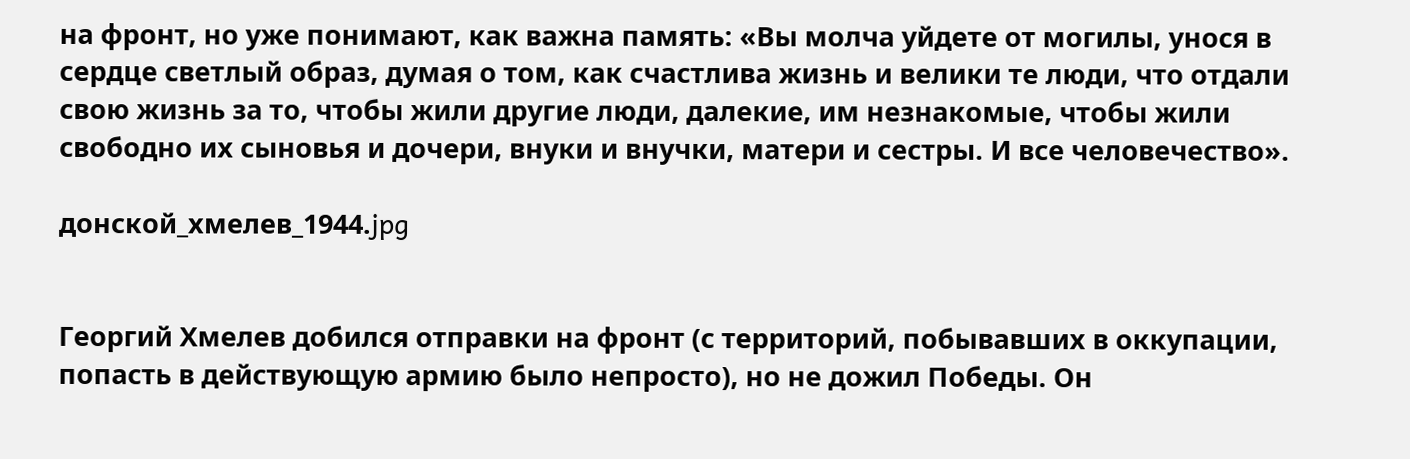на фронт, но уже понимают, как важна память: «Вы молча уйдете от могилы, унося в сердце светлый образ, думая о том, как счастлива жизнь и велики те люди, что отдали свою жизнь за то, чтобы жили другие люди, далекие, им незнакомые, чтобы жили свободно их сыновья и дочери, внуки и внучки, матери и сестры. И все человечество».

донской_хмелев_1944.jpg


Георгий Хмелев добился отправки на фронт (с территорий, побывавших в оккупации, попасть в действующую армию было непросто), но не дожил Победы. Он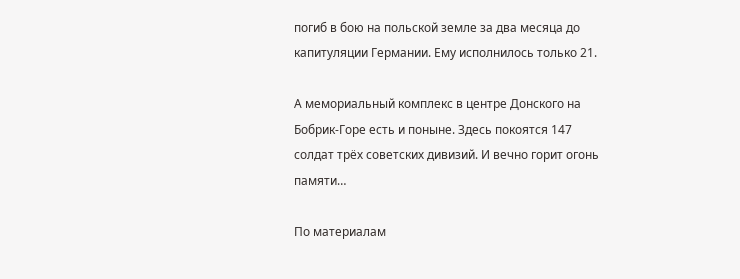погиб в бою на польской земле за два месяца до капитуляции Германии. Ему исполнилось только 21.

А мемориальный комплекс в центре Донского на Бобрик-Горе есть и поныне. Здесь покоятся 147 солдат трёх советских дивизий. И вечно горит огонь памяти…

По материалам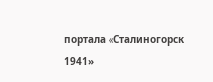портала «Cталиногорск 1941»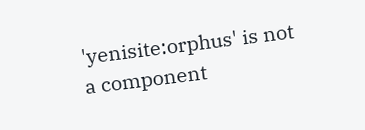'yenisite:orphus' is not a component